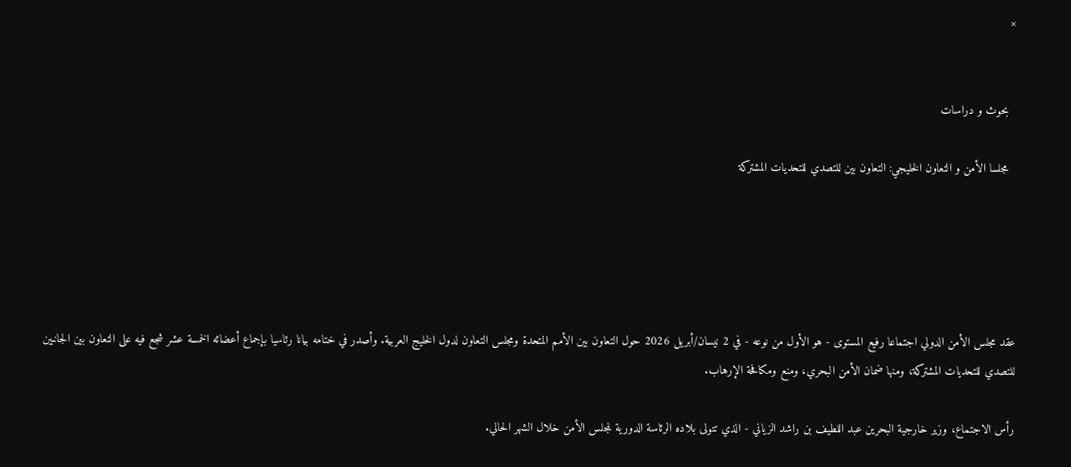×


  بحوث و دراسات

  مجلسا الأمن و التعاون الخليجي: التعاون بين للتصدي للتحديات المشتركة





عقد مجلس الأمن الدولي اجتماعا رفيع المستوى - هو الأول من نوعه - في 2 نيسان/أبريل 2026 حول التعاون بين الأمم المتحدة ومجلس التعاون لدول الخليج العربية. وأصدر في ختامه بيانا رئاسيا بإجماع أعضائه الخمسة عشر شجع فيه على التعاون بين الجانبين للتصدي للتحديات المشتركة، ومنها ضمان الأمن البحري، ومنع ومكافحة الإرهاب.

رأس الاجتماع، وزير خارجية البحرين عبد اللطيف بن راشد الزياني - الذي تتولى بلاده الرئاسة الدورية لمجلس الأمن خلال الشهر الحالي.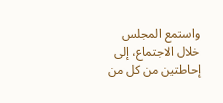واستمع المجلس خلال الاجتماع، إلى إحاطتين من كل من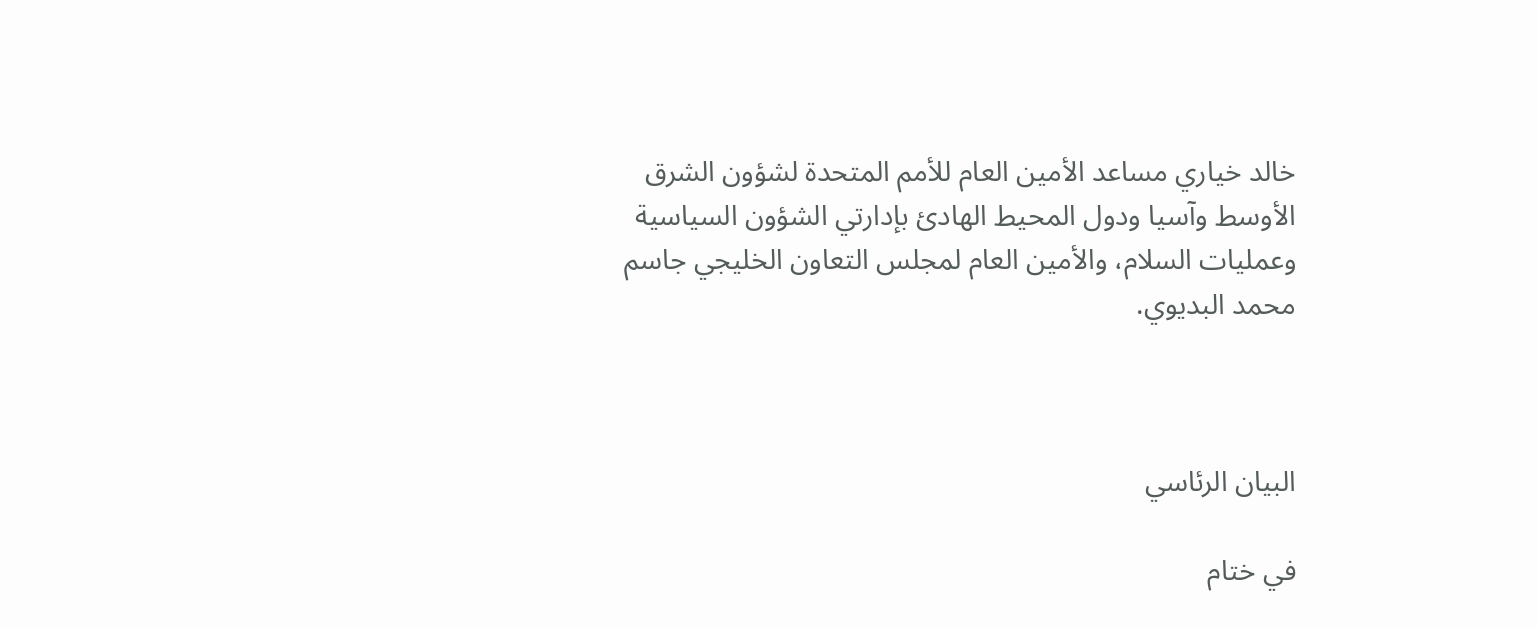خالد خياري مساعد الأمين العام للأمم المتحدة لشؤون الشرق الأوسط وآسيا ودول المحيط الهادئ بإدارتي الشؤون السياسية وعمليات السلام، والأمين العام لمجلس التعاون الخليجي جاسم محمد البديوي.



البيان الرئاسي

في ختام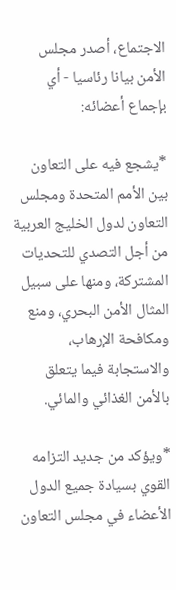الاجتماع، أصدر مجلس الأمن بيانا رئاسيا - أي بإجماع أعضائه:

*يشجع فيه على التعاون بين الأمم المتحدة ومجلس التعاون لدول الخليج العربية من أجل التصدي للتحديات المشتركة، ومنها على سبيل المثال الأمن البحري، ومنع ومكافحة الإرهاب، والاستجابة فيما يتعلق بالأمن الغذائي والمائي.

*ويؤكد من جديد التزامه القوي بسيادة جميع الدول الأعضاء في مجلس التعاون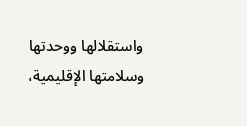واستقلالها ووحدتها وسلامتها الإقليمية،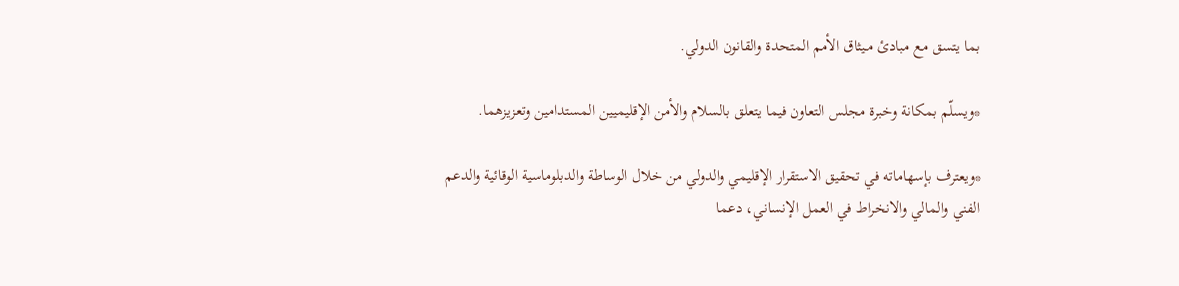بما يتسق مع مبادئ مـيثاق الأمم المتحدة والقانون الدولي.

*ويسلّم بمكانة وخبرة مجلس التعاون فيما يتعلق بالسلام والأمن الإقليميين المستدامين وتعزيزهما.

*ويعترف بإسهاماته في تحقيق الاستقرار الإقليمي والدولي من خلال الوساطة والدبلوماسية الوقائية والدعم الفني والمالي والانخراط في العمل الإنساني، دعما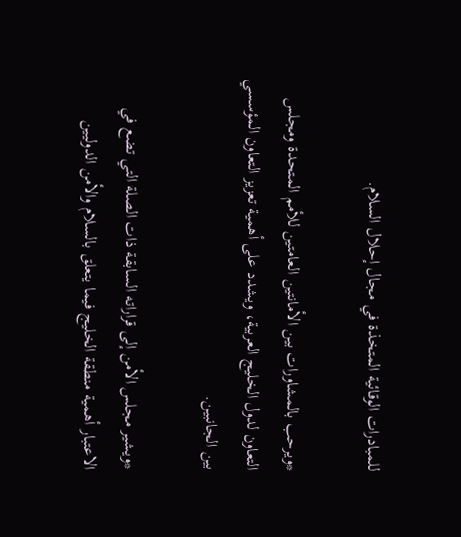للمبادرات الوقائية المتخذة في مجال إحلال السلام.

*ويرحب بالمشاورات بين الأمانتين العامتين للأمم المتحدة ومجلس التعاون لدول الخليج العربية، ويشدد على أهمية تعزيز التعاون المؤسسي بين الجانبين.

*ويشير مجلس الأمن إلى قراراته السابقة ذات الصلة التي تضع في الاعتبار أهمية منطقة الخليج فيما يتعلق بالسلام والأمن الدوليين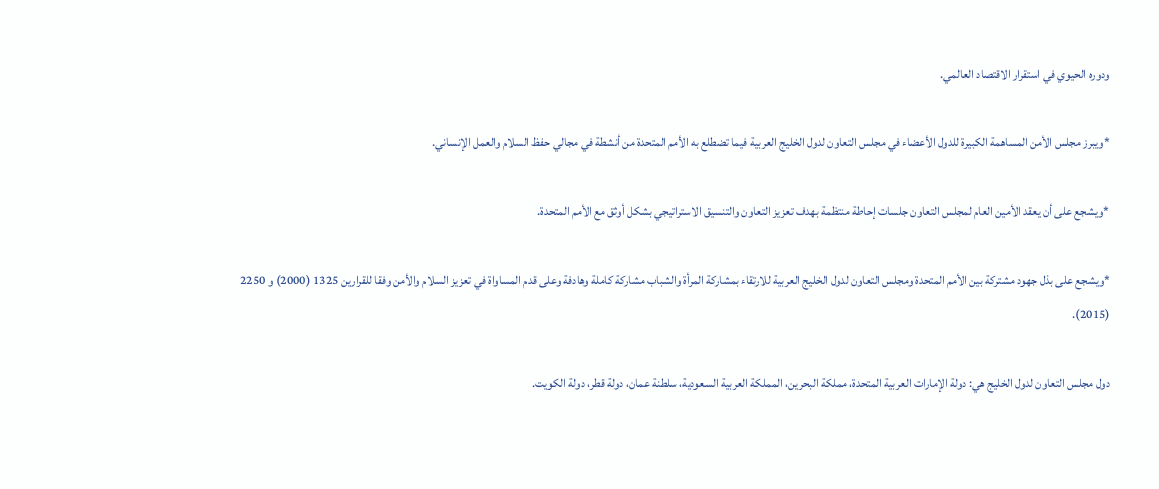ودوره الحيوي في استقرار الاقتصاد العالمي.

*ويبرز مجلس الأمن المساهمة الكبيرة للدول الأعضاء في مجلس التعاون لدول الخليج العربية فيما تضطلع به الأمم المتحدة من أنشطة في مجالي حفظ السلام والعمل الإنساني.

*ويشجع على أن يعقد الأمين العام لمجلس التعاون جلسات إحاطة منتظمة بهدف تعزيز التعاون والتنسيق الاستراتيجي بشكل أوثق مع الأمم المتحدة.

*ويشجع على بذل جهود مشتركة بين الأمم المتحدة ومجلس التعاون لدول الخليج العربية للارتقاء بمشاركة المرأة والشباب مشاركة كاملة وهادفة وعلى قدم المساواة في تعزيز السلام والأمن وفقا للقرارين 1325 (2000) و 2250 (2015).

دول مجلس التعاون لدول الخليج هي: دولة الإمارات العربية المتحدة، مملكة البحرين، المملكة العربية السعودية، سلطنة عمان، دولة قطر، دولة الكويت.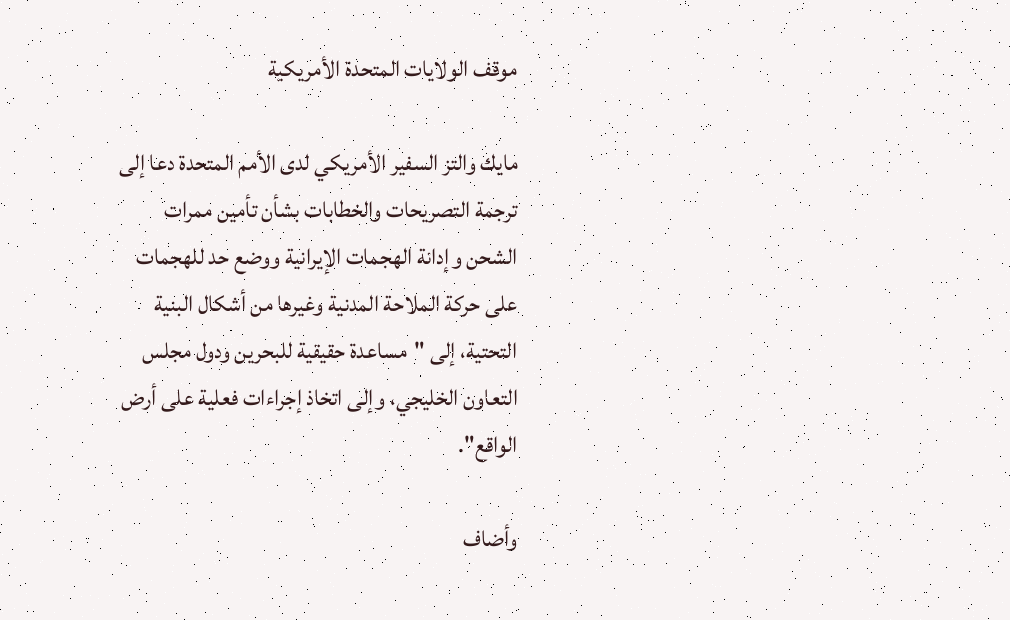موقف الولايات المتحدة الأمريكية

مايك والتز السفير الأمريكي لدى الأمم المتحدة دعا إلى ترجمة التصريحات والخطابات بشأن تأمين ممرات الشحن وإدانة الهجمات الإيرانية ووضع حد للهجمات على حركة الملاحة المدنية وغيرها من أشكال البنية التحتية، إلى "مساعدة حقيقية للبحرين ودول مجلس التعاون الخليجي، وإلى اتخاذ إجراءات فعلية على أرض الواقع".

وأضاف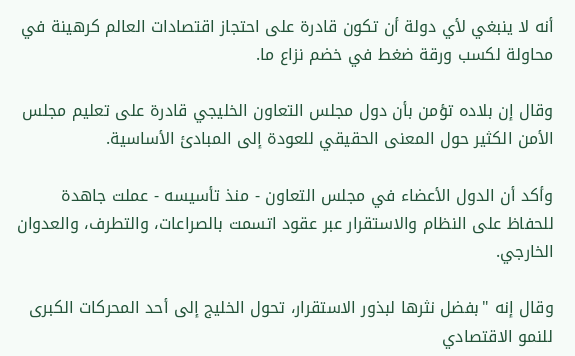أنه لا ينبغي لأي دولة أن تكون قادرة على احتجاز اقتصادات العالم كرهينة في محاولة لكسب ورقة ضغط في خضم نزاع ما.

وقال إن بلاده تؤمن بأن دول مجلس التعاون الخليجي قادرة على تعليم مجلس الأمن الكثير حول المعنى الحقيقي للعودة إلى المبادئ الأساسية.

وأكد أن الدول الأعضاء في مجلس التعاون - منذ تأسيسه - عملت جاهدة للحفاظ على النظام والاستقرار عبر عقود اتسمت بالصراعات، والتطرف، والعدوان الخارجي.

وقال إنه "بفضل نثرها لبذور الاستقرار، تحول الخليج إلى أحد المحركات الكبرى للنمو الاقتصادي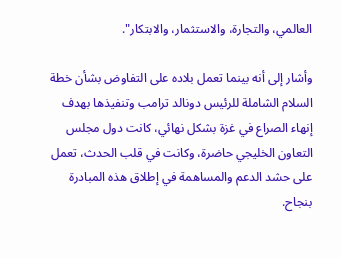العالمي، والتجارة، والاستثمار، والابتكار".

وأشار إلى أنه بينما تعمل بلاده على التفاوض بشأن خطة السلام الشاملة للرئيس دونالد ترامب وتنفيذها بهدف إنهاء الصراع في غزة بشكل نهائي، كانت دول مجلس التعاون الخليجي حاضرة، وكانت في قلب الحدث، تعمل على حشد الدعم والمساهمة في إطلاق هذه المبادرة بنجاح.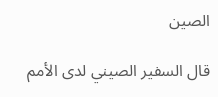الصين

قال السفير الصيني لدى الأمم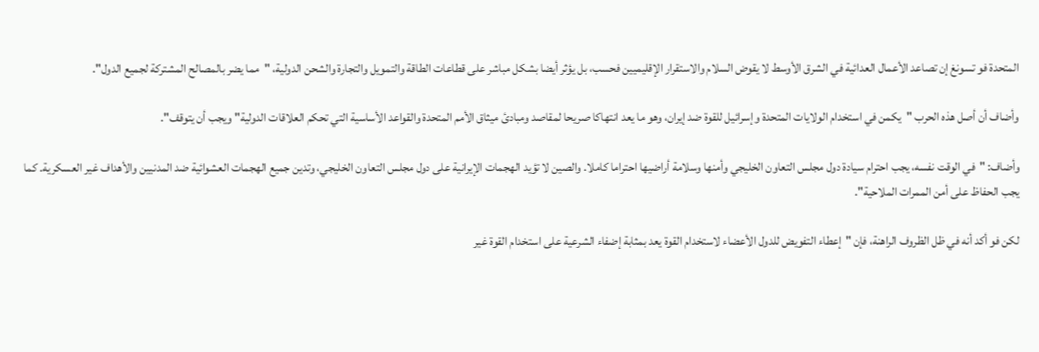المتحدة فو تسونغ إن تصاعد الأعمال العدائية في الشرق الأوسط لا يقوض السلام والاستقرار الإقليميين فحسب، بل يؤثر أيضا بشكل مباشر على قطاعات الطاقة والتمويل والتجارة والشحن الدولية، "مما يضر بالمصالح المشتركة لجميع الدول".

وأضاف أن أصل هذه الحرب "يكمن في استخدام الولايات المتحدة وإسرائيل للقوة ضد إيران، وهو ما يعد انتهاكا صريحا لمقاصد ومبادئ ميثاق الأمم المتحدة والقواعد الأساسية التي تحكم العلاقات الدولية" ويجب أن يتوقف".

وأضاف: "في الوقت نفسه، يجب احترام سيادة دول مجلس التعاون الخليجي وأمنها وسلامة أراضيها احتراما كاملا. والصين لا تؤيد الهجمات الإيرانية على دول مجلس التعاون الخليجي، وتدين جميع الهجمات العشوائية ضد المدنيين والأهداف غير العسكرية. كما يجب الحفاظ على أمن الممرات الملاحية".

لكن فو أكد أنه في ظل الظروف الراهنة، فإن "إعطاء التفويض للدول الأعضاء لاستخدام القوة يعد بمثابة إضفاء الشرعية على استخدام القوة غير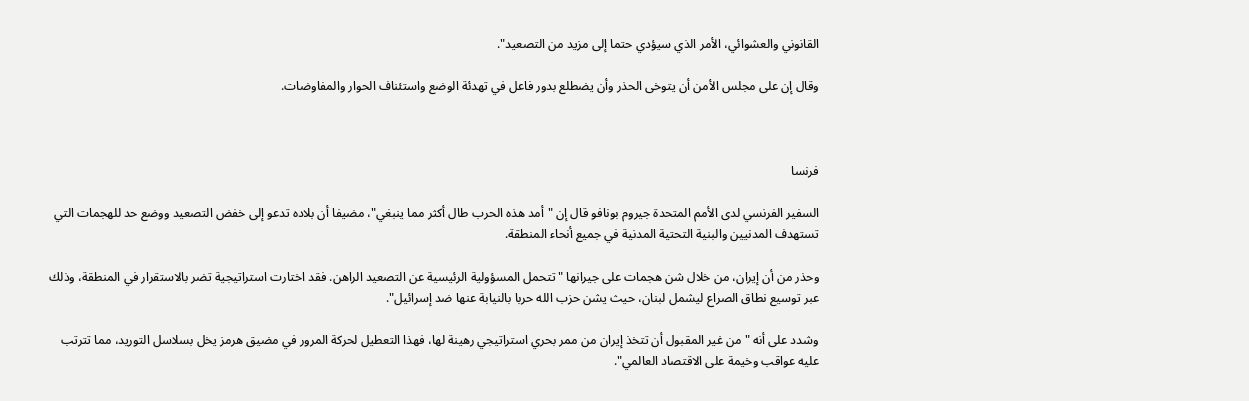القانوني والعشوائي، الأمر الذي سيؤدي حتما إلى مزيد من التصعيد".

وقال إن على مجلس الأمن أن يتوخى الحذر وأن يضطلع بدور فاعل في تهدئة الوضع واستئناف الحوار والمفاوضات.



فرنسا

السفير الفرنسي لدى الأمم المتحدة جيروم بونافو قال إن "أمد هذه الحرب طال أكثر مما ينبغي"، مضيفا أن بلاده تدعو إلى خفض التصعيد ووضع حد للهجمات التي تستهدف المدنيين والبنية التحتية المدنية في جميع أنحاء المنطقة.

وحذر من أن إيران، من خلال شن هجمات على جيرانها "تتحمل المسؤولية الرئيسية عن التصعيد الراهن. فقد اختارت استراتيجية تضر بالاستقرار في المنطقة، وذلك عبر توسيع نطاق الصراع ليشمل لبنان، حيث يشن حزب الله حربا بالنيابة عنها ضد إسرائيل".

وشدد على أنه "من غير المقبول أن تتخذ إيران من ممر بحري استراتيجي رهينة لها، فهذا التعطيل لحركة المرور في مضيق هرمز يخل بسلاسل التوريد، مما تترتب عليه عواقب وخيمة على الاقتصاد العالمي".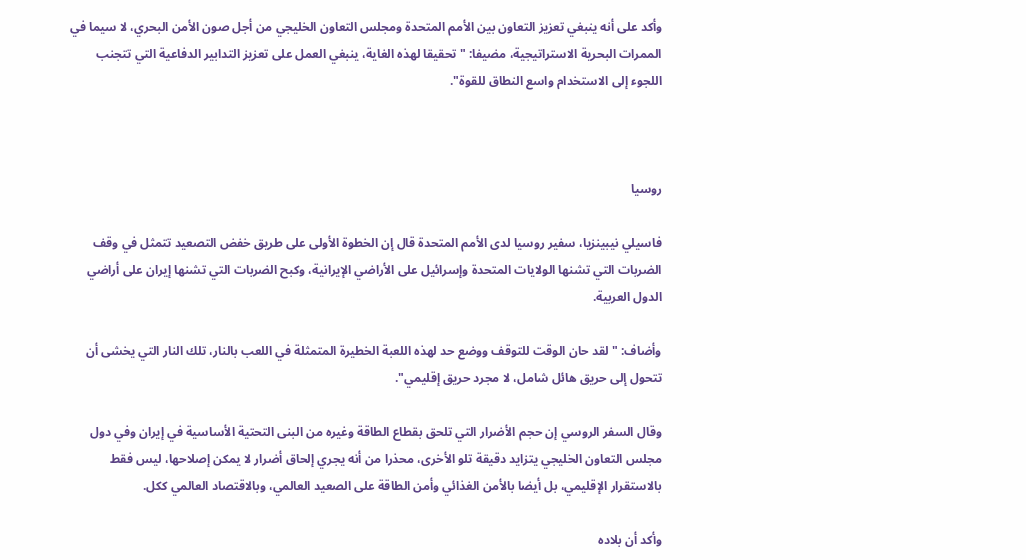وأكد على أنه ينبغي تعزيز التعاون بين الأمم المتحدة ومجلس التعاون الخليجي من أجل صون الأمن البحري، لا سيما في الممرات البحرية الاستراتيجية، مضيفا: "تحقيقا لهذه الغاية، ينبغي العمل على تعزيز التدابير الدفاعية التي تتجنب اللجوء إلى الاستخدام واسع النطاق للقوة".



روسيا

فاسيلي نيبينزيا، سفير روسيا لدى الأمم المتحدة قال إن الخطوة الأولى على طريق خفض التصعيد تتمثل في وقف الضربات التي تشنها الولايات المتحدة وإسرائيل على الأراضي الإيرانية، وكبح الضربات التي تشنها إيران على أراضي الدول العربية.

وأضاف: "لقد حان الوقت للتوقف ووضع حد لهذه اللعبة الخطيرة المتمثلة في اللعب بالنار، تلك النار التي يخشى أن تتحول إلى حريق هائل شامل، لا مجرد حريق إقليمي".

وقال السفر الروسي إن حجم الأضرار التي تلحق بقطاع الطاقة وغيره من البنى التحتية الأساسية في إيران وفي دول مجلس التعاون الخليجي يتزايد دقيقة تلو الأخرى، محذرا من أنه يجري إلحاق أضرار لا يمكن إصلاحها، ليس فقط بالاستقرار الإقليمي، بل أيضا بالأمن الغذائي وأمن الطاقة على الصعيد العالمي، وبالاقتصاد العالمي ككل.

وأكد أن بلاده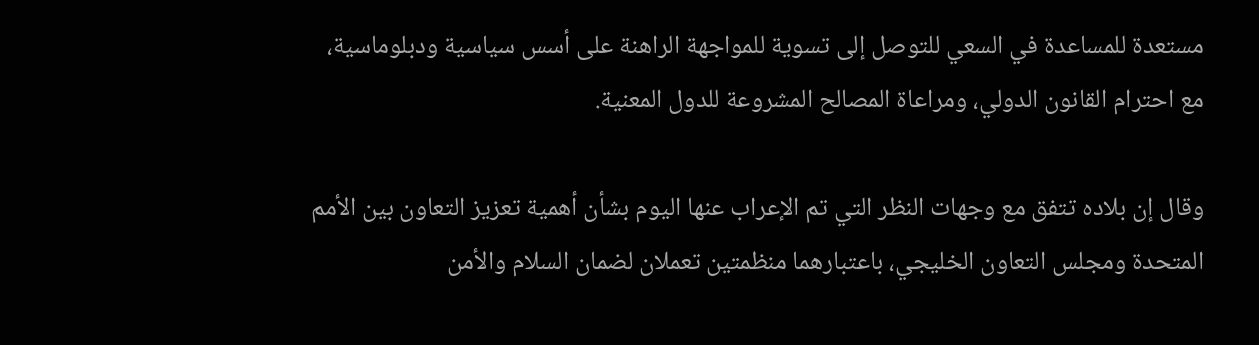مستعدة للمساعدة في السعي للتوصل إلى تسوية للمواجهة الراهنة على أسس سياسية ودبلوماسية، مع احترام القانون الدولي، ومراعاة المصالح المشروعة للدول المعنية.

وقال إن بلاده تتفق مع وجهات النظر التي تم الإعراب عنها اليوم بشأن أهمية تعزيز التعاون بين الأمم المتحدة ومجلس التعاون الخليجي، باعتبارهما منظمتين تعملان لضمان السلام والأمن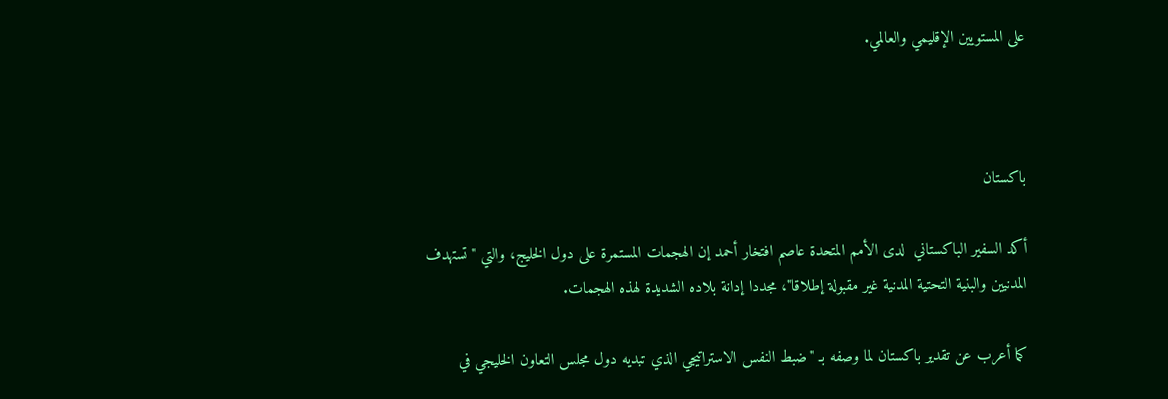على المستويين الإقليمي والعالمي.



باكستان

أكد السفير الباكستاني  لدى الأمم المتحدة عاصم افتخار أحمد إن الهجمات المستمرة على دول الخليج، والتي "تستهدف المدنيين والبنية التحتية المدنية غير مقبولة إطلاقا"، مجددا إدانة بلاده الشديدة لهذه الهجمات.

كما أعرب عن تقدير باكستان لما وصفه بـ "ضبط النفس الاستراتيجي الذي تبديه دول مجلس التعاون الخليجي في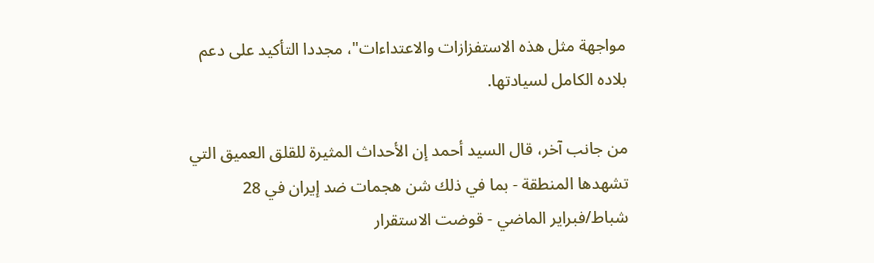مواجهة مثل هذه الاستفزازات والاعتداءات"، مجددا التأكيد على دعم بلاده الكامل لسيادتها.

من جانب آخر، قال السيد أحمد إن الأحداث المثيرة للقلق العميق التي تشهدها المنطقة - بما في ذلك شن هجمات ضد إيران في 28 شباط/فبراير الماضي - قوضت الاستقرار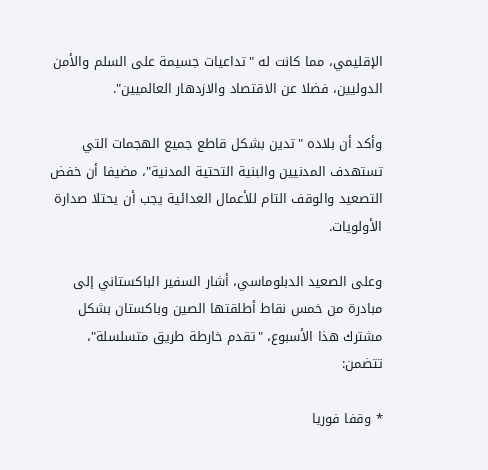الإقليمي، مما كانت له "تداعيات جسيمة على السلم والأمن الدوليين، فضلا عن الاقتصاد والازدهار العالميين".

وأكد أن بلاده "تدين بشكل قاطع جميع الهجمات التي تستهدف المدنيين والبنية التحتية المدنية"، مضيفا أن خفض التصعيد والوقف التام للأعمال العدائية يجب أن يحتلا صدارة الأولويات.

وعلى الصعيد الدبلوماسي، أشار السفير الباكستاني إلى مبادرة من خمس نقاط أطلقتها الصين وباكستان بشكل مشترك هذا الأسبوع، "تقدم خارطة طريق متسلسلة"، تتضمن:

* وقفا فوريا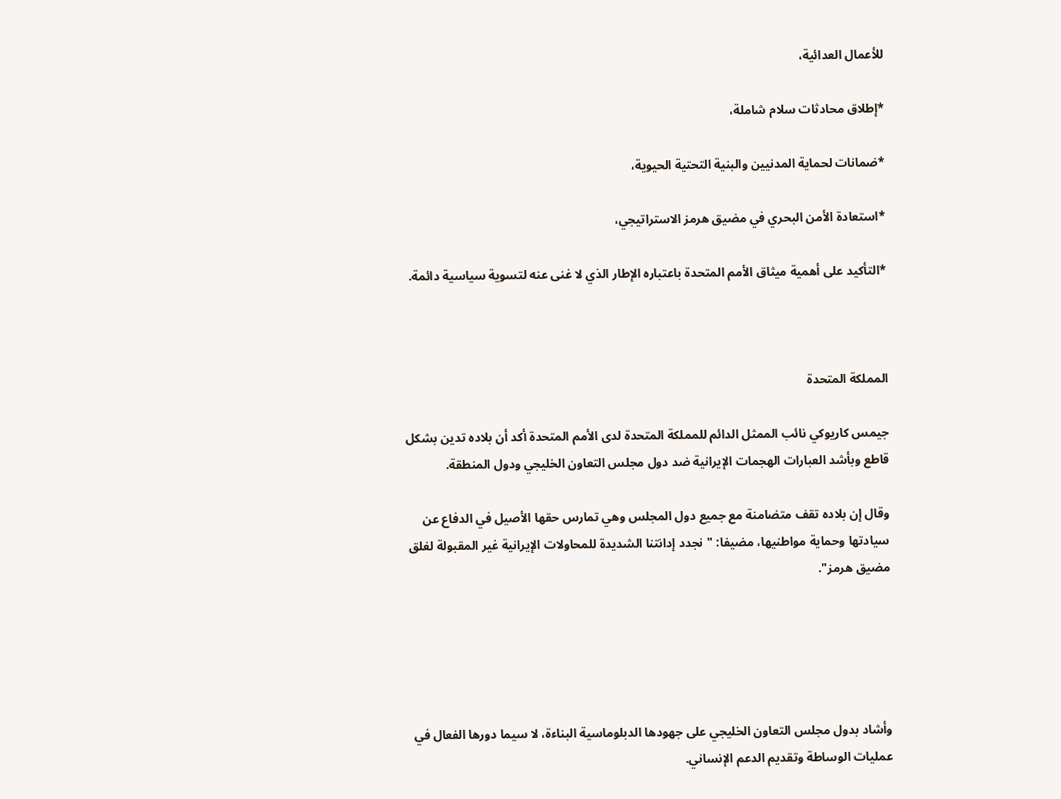للأعمال العدائية،

*إطلاق محادثات سلام شاملة،

*ضمانات لحماية المدنيين والبنية التحتية الحيوية،

*استعادة الأمن البحري في مضيق هرمز الاستراتيجي،

*التأكيد على أهمية ميثاق الأمم المتحدة باعتباره الإطار الذي لا غنى عنه لتسوية سياسية دائمة.



المملكة المتحدة

جيمس كاريوكي نائب الممثل الدائم للمملكة المتحدة لدى الأمم المتحدة أكد أن بلاده تدين بشكل قاطع وبأشد العبارات الهجمات الإيرانية ضد دول مجلس التعاون الخليجي ودول المنطقة.

وقال إن بلاده تقف متضامنة مع جميع دول المجلس وهي تمارس حقها الأصيل في الدفاع عن سيادتها وحماية مواطنيها، مضيفا: "نجدد إدانتنا الشديدة للمحاولات الإيرانية غير المقبولة لغلق مضيق هرمز".





وأشاد بدول مجلس التعاون الخليجي على جهودها الدبلوماسية البناءة، لا سيما دورها الفعال في عمليات الوساطة وتقديم الدعم الإنساني.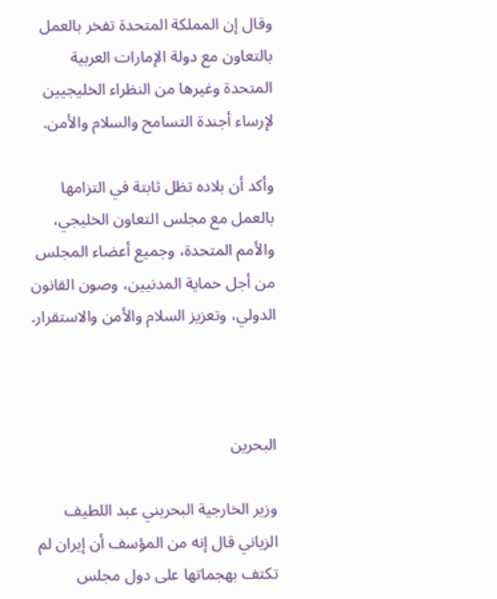وقال إن المملكة المتحدة تفخر بالعمل بالتعاون مع دولة الإمارات العربية المتحدة وغيرها من النظراء الخليجيين لإرساء أجندة التسامح والسلام والأمن.

وأكد أن بلاده تظل ثابتة في التزامها بالعمل مع مجلس التعاون الخليجي، والأمم المتحدة، وجميع أعضاء المجلس من أجل حماية المدنيين، وصون القانون الدولي، وتعزيز السلام والأمن والاستقرار.



البحرين

وزير الخارجية البحريني عبد اللطيف الزياني قال إنه من المؤسف أن إيران لم تكتف بهجماتها على دول مجلس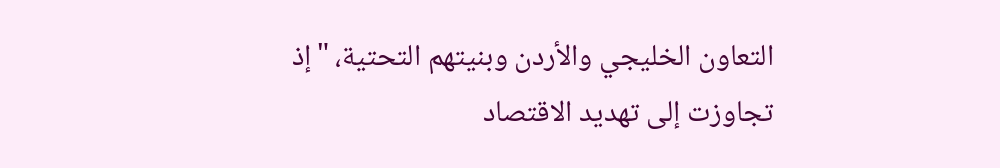التعاون الخليجي والأردن وبنيتهم التحتية، "إذ تجاوزت إلى تهديد الاقتصاد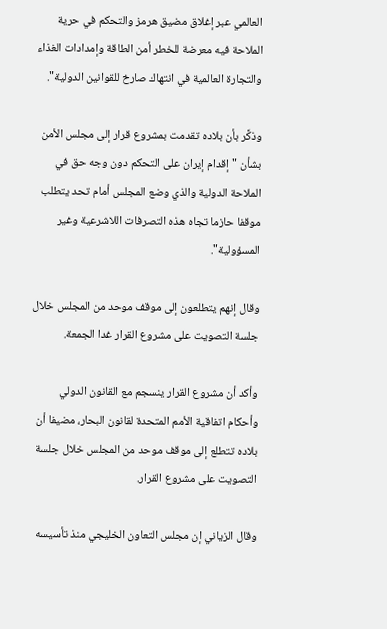العالمي عبر إغلاق مضيق هرمز والتحكم في حرية الملاحة فيه معرضة للخطر أمن الطاقة وإمدادات الغذاء والتجارة العالمية في انتهاك صارخ للقوانين الدولية".

وذكَّر بأن بلاده تقدمت بمشروع قرار إلى مجلس الأمن بشأن "إقدام إيران على التحكم دون وجه حق في الملاحة الدولية والذي وضع المجلس أمام تحد يتطلب موقفا حازما تجاه هذه التصرفات اللاشرعية وغير المسؤولية".

وقال إنهم يتطلعون إلى موقف موحد من المجلس خلال جلسة التصويت على مشروع القرار غدا الجمعة.

وأكد أن مشروع القرار ينسجم مع القانون الدولي وأحكام اتفاقية الأمم المتحدة لقانون البحار، مضيفا أن بلاده تتطلع إلى موقف موحد من المجلس خلال جلسة التصويت على مشروع القرار.

وقال الزياني إن مجلس التعاون الخليجي منذ تأسيسه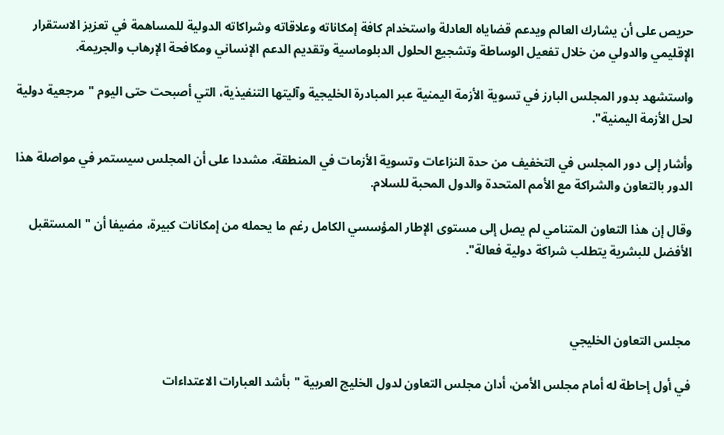حريص على أن يشارك العالم ويدعم قضاياه العادلة واستخدام كافة إمكاناته وعلاقاته وشراكاته الدولية للمساهمة في تعزيز الاستقرار الإقليمي والدولي من خلال تفعيل الوساطة وتشجيع الحلول الدبلوماسية وتقديم الدعم الإنساني ومكافحة الإرهاب والجريمة.

واستشهد بدور المجلس البارز في تسوية الأزمة اليمنية عبر المبادرة الخليجية وآليتها التنفيذية، التي أصبحت حتى اليوم "مرجعية دولية لحل الأزمة اليمنية".

وأشار إلى دور المجلس في التخفيف من حدة النزاعات وتسوية الأزمات في المنطقة، مشددا على أن المجلس سيستمر في مواصلة هذا الدور بالتعاون والشراكة مع الأمم المتحدة والدول المحبة للسلام.

وقال إن هذا التعاون المتنامي لم يصل إلى مستوى الإطار المؤسسي الكامل رغم ما يحمله من إمكانات كبيرة، مضيفا أن "المستقبل الأفضل للبشرية يتطلب شراكة دولية فعالة".



مجلس التعاون الخليجي

في أول إحاطة له أمام مجلس الأمن، أدان مجلس التعاون لدول الخليج العربية "بأشد العبارات الاعتداءات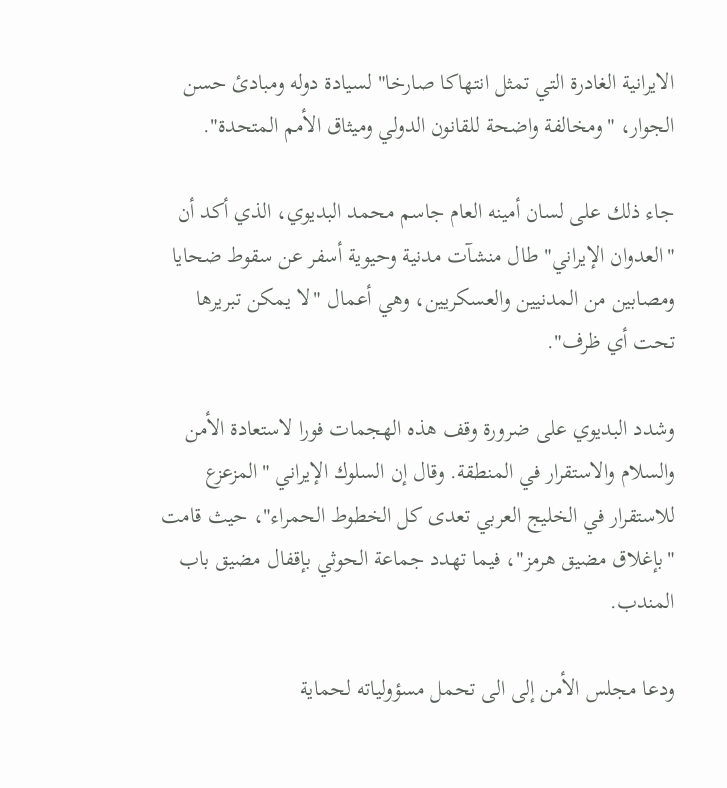الايرانية الغادرة التي تمثل انتهاكا صارخا" لسيادة دوله ومبادئ حسن الجوار، "ومخالفة واضحة للقانون الدولي وميثاق الأمم المتحدة".

جاء ذلك على لسان أمينه العام جاسم محمد البديوي، الذي أكد أن "العدوان الإيراني" طال منشآت مدنية وحيوية أسفر عن سقوط ضحايا ومصابين من المدنيين والعسكريين، وهي أعمال "لا يمكن تبريرها تحت أي ظرف".

وشدد البديوي على ضرورة وقف هذه الهجمات فورا لاستعادة الأمن والسلام والاستقرار في المنطقة. وقال إن السلوك الإيراني "المزعزع للاستقرار في الخليج العربي تعدى كل الخطوط الحمراء"، حيث قامت "بإغلاق مضيق هرمز"، فيما تهدد جماعة الحوثي بإقفال مضيق باب المندب.

ودعا مجلس الأمن إلى الى تحمل مسؤولياته لحماية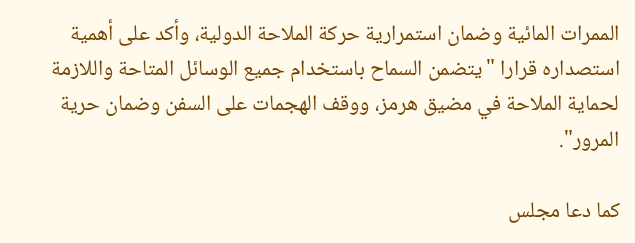الممرات المائية وضمان استمرارية حركة الملاحة الدولية، وأكد على أهمية استصداره قرارا "يتضمن السماح باستخدام جميع الوسائل المتاحة واللازمة لحماية الملاحة في مضيق هرمز، ووقف الهجمات على السفن وضمان حرية المرور".

كما دعا مجلس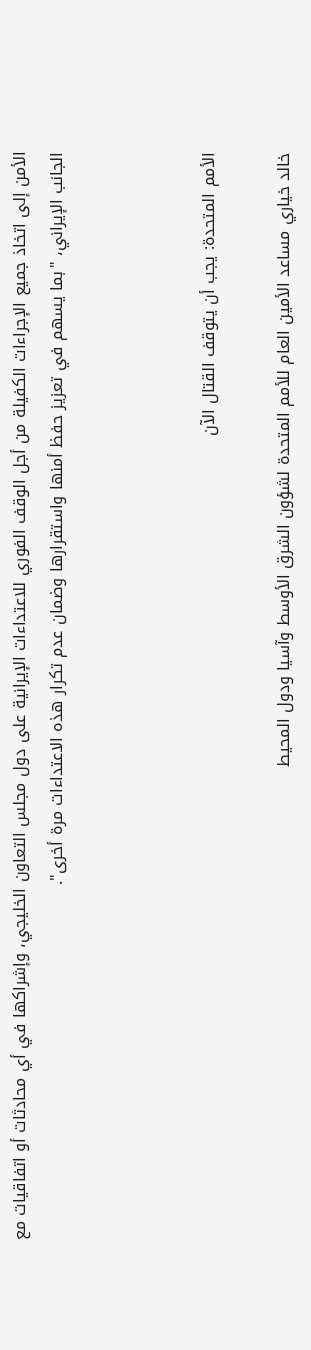الأمن إلى اتخاذ جميع الإجراءات الكفيلة من أجل الوقف الفوري للاعتداءات الإيرانية على دول مجلس التعاون الخليجي، وإشراكها في أي محادثات أو اتفاقيات مع الجانب الإيراني، "بما يسهم في تعزيز حفظ أمنها واستقرارها وضمان عدم تكرار هذه الاعتداءات مرة أخرى".



الأمم المتحدة: يجب أن يتوقف القتال الآن

خالد خياري مساعد الأمين العام للأمم المتحدة لشؤون الشرق الأوسط وآسيا ودول المحيط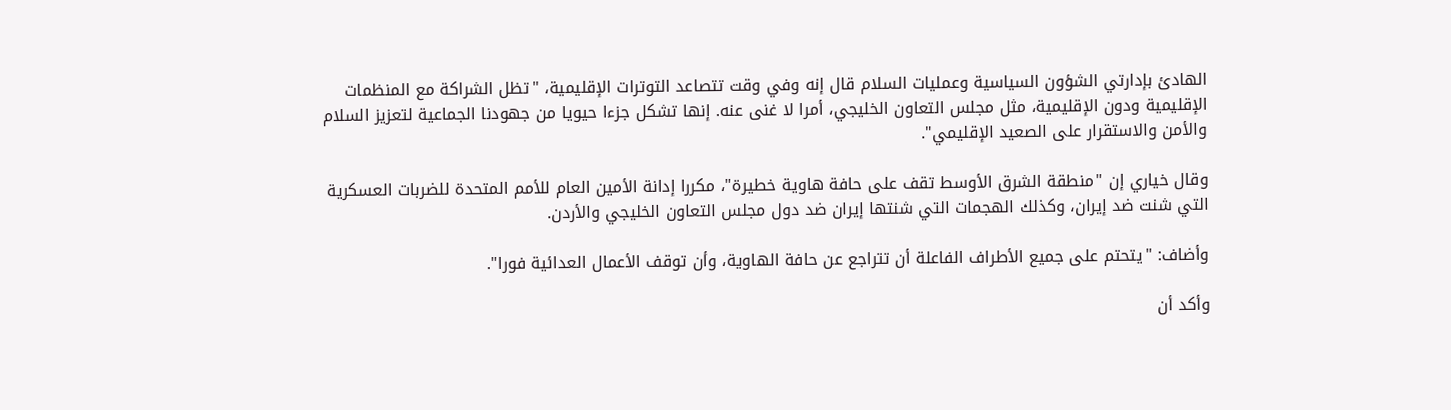الهادئ بإدارتي الشؤون السياسية وعمليات السلام قال إنه وفي وقت تتصاعد التوترات الإقليمية، "تظل الشراكة مع المنظمات الإقليمية ودون الإقليمية، مثل مجلس التعاون الخليجي، أمرا لا غنى عنه. إنها تشكل جزءا حيويا من جهودنا الجماعية لتعزيز السلام والأمن والاستقرار على الصعيد الإقليمي".

وقال خياري إن "منطقة الشرق الأوسط تقف على حافة هاوية خطيرة"، مكررا إدانة الأمين العام للأمم المتحدة للضربات العسكرية التي شنت ضد إيران، وكذلك الهجمات التي شنتها إيران ضد دول مجلس التعاون الخليجي والأردن.

وأضاف: "يتحتم على جميع الأطراف الفاعلة أن تتراجع عن حافة الهاوية، وأن توقف الأعمال العدائية فورا".

وأكد أن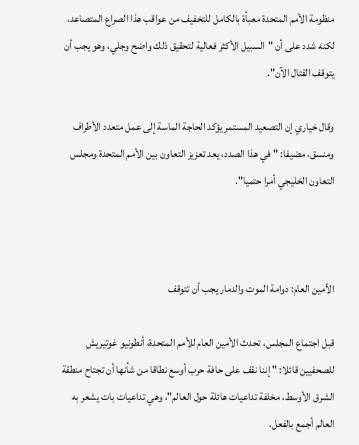منظومة الأمم المتحدة معبأة بالكامل للتخفيف من عواقب هذا الصراع المتصاعد، لكنه شدد على أن "السبيل الأكثر فعالية لتحقيق ذلك واضح وجلي، وهو يجب أن يتوقف القتال الآن".

وقال خياري إن التصعيد المستمر يؤكد الحاجة الماسة إلى عمل متعدد الأطراف ومنسق، مضيفا: "في هذا الصدد، يعد تعزيز التعاون بين الأمم المتحدة ومجلس التعاون الخليجي أمرا حتميا".



الأمين العام: دوامة الموت والدمار يجب أن تتوقف

قبل اجتماع المجلس، تحدث الأمين العام للأمم المتحدة، أنطونيو غوتيريش للصحفيين قائلا: " إننا نقف على حافة حرب أوسع نطاقا من شأنها أن تجتاح منطقة الشرق الأوسط، مخلفة تداعيات هائلة حول العالم"، وهي تداعيات بات يشعر به العالم أجمع بالفعل.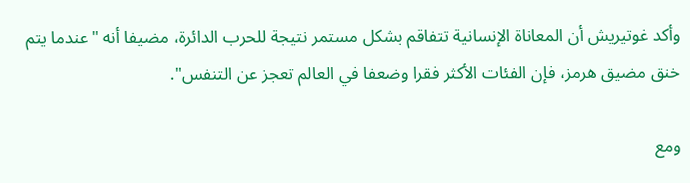وأكد غوتيريش أن المعاناة الإنسانية تتفاقم بشكل مستمر نتيجة للحرب الدائرة، مضيفا أنه "عندما يتم خنق مضيق هرمز، فإن الفئات الأكثر فقرا وضعفا في العالم تعجز عن التنفس".

ومع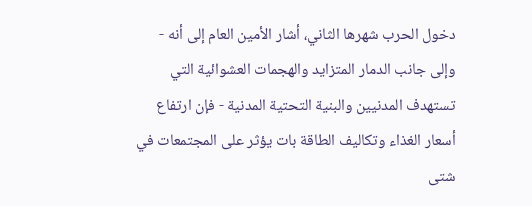دخول الحرب شهرها الثاني، أشار الأمين العام إلى أنه - وإلى جانب الدمار المتزايد والهجمات العشوائية التي تستهدف المدنيين والبنية التحتية المدنية - فإن ارتفاع أسعار الغذاء وتكاليف الطاقة بات يؤثر على المجتمعات في شتى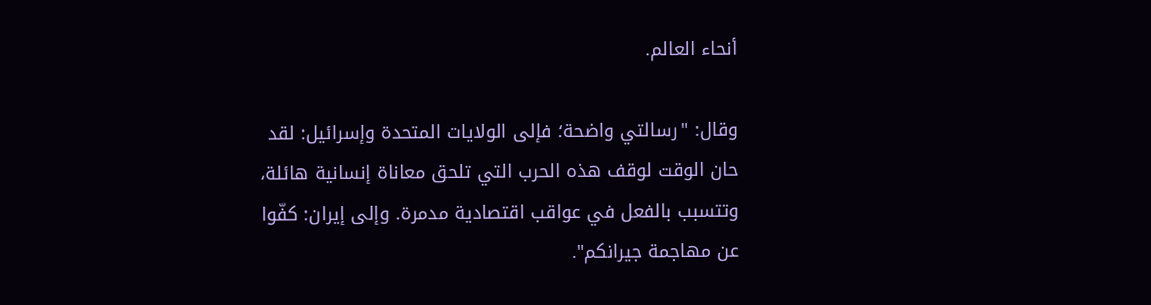أنحاء العالم.

وقال: "رسالتي واضحة؛ فإلى الولايات المتحدة وإسرائيل: لقد حان الوقت لوقف هذه الحرب التي تلحق معاناة إنسانية هائلة، وتتسبب بالفعل في عواقب اقتصادية مدمرة. وإلى إيران: كفّوا عن مهاجمة جيرانكم".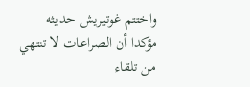واختتم غوتيريش حديثه مؤكدا أن الصراعات لا تنتهي من تلقاء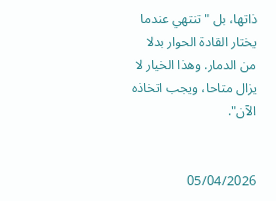ذاتها، بل "تنتهي عندما يختار القادة الحوار بدلا من الدمار. وهذا الخيار لا يزال متاحا، ويجب اتخاذه الآن".


05/04/2026